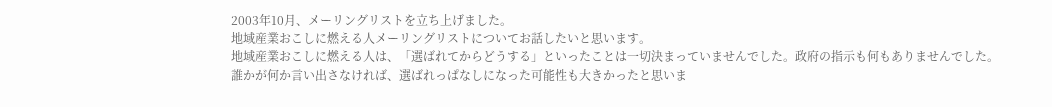2003年10月、メーリングリストを立ち上げました。
地域産業おこしに燃える人メーリングリストについてお話したいと思います。
地域産業おこしに燃える人は、「選ばれてからどうする」といったことは一切決まっていませんでした。政府の指示も何もありませんでした。
誰かが何か言い出さなければ、選ばれっぱなしになった可能性も大きかったと思いま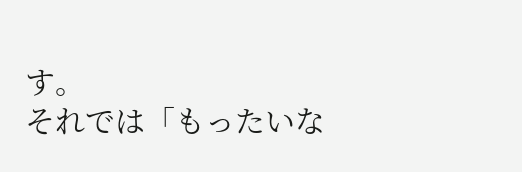す。
それでは「もったいな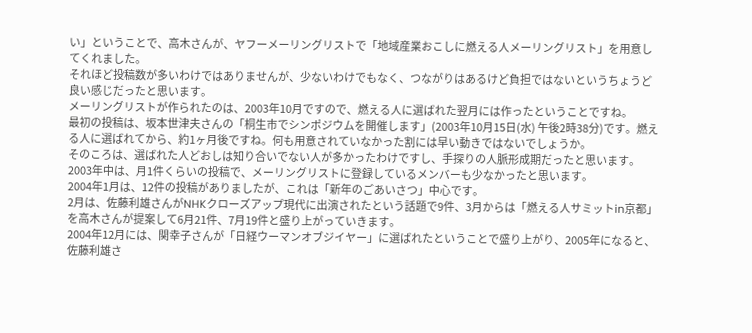い」ということで、高木さんが、ヤフーメーリングリストで「地域産業おこしに燃える人メーリングリスト」を用意してくれました。
それほど投稿数が多いわけではありませんが、少ないわけでもなく、つながりはあるけど負担ではないというちょうど良い感じだったと思います。
メーリングリストが作られたのは、2003年10月ですので、燃える人に選ばれた翌月には作ったということですね。
最初の投稿は、坂本世津夫さんの「桐生市でシンポジウムを開催します」(2003年10月15日(水) 午後2時38分)です。燃える人に選ばれてから、約1ヶ月後ですね。何も用意されていなかった割には早い動きではないでしょうか。
そのころは、選ばれた人どおしは知り合いでない人が多かったわけですし、手探りの人脈形成期だったと思います。
2003年中は、月1件くらいの投稿で、メーリングリストに登録しているメンバーも少なかったと思います。
2004年1月は、12件の投稿がありましたが、これは「新年のごあいさつ」中心です。
2月は、佐藤利雄さんがNHKクローズアップ現代に出演されたという話題で9件、3月からは「燃える人サミットin京都」を高木さんが提案して6月21件、7月19件と盛り上がっていきます。
2004年12月には、関幸子さんが「日経ウーマンオブジイヤー」に選ばれたということで盛り上がり、2005年になると、佐藤利雄さ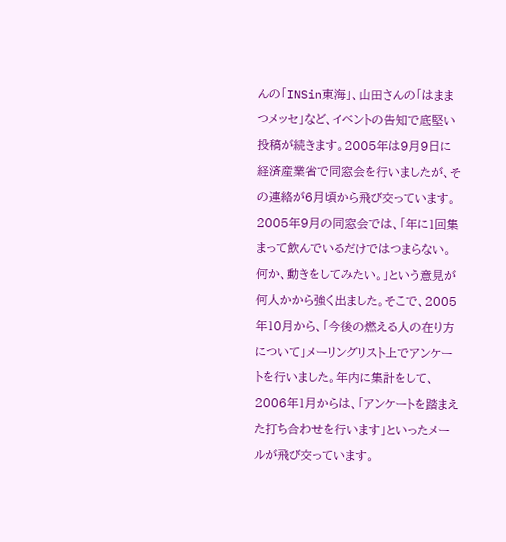んの「INSin東海」、山田さんの「はままつメッセ」など、イベントの告知で底堅い投稿が続きます。2005年は9月9日に経済産業省で同窓会を行いましたが、その連絡が6月頃から飛び交っています。
2005年9月の同窓会では、「年に1回集まって飲んでいるだけではつまらない。何か、動きをしてみたい。」という意見が何人かから強く出ました。そこで、2005年10月から、「今後の燃える人の在り方について」メーリングリスト上でアンケートを行いました。年内に集計をして、2006年1月からは、「アンケートを踏まえた打ち合わせを行います」といったメールが飛び交っています。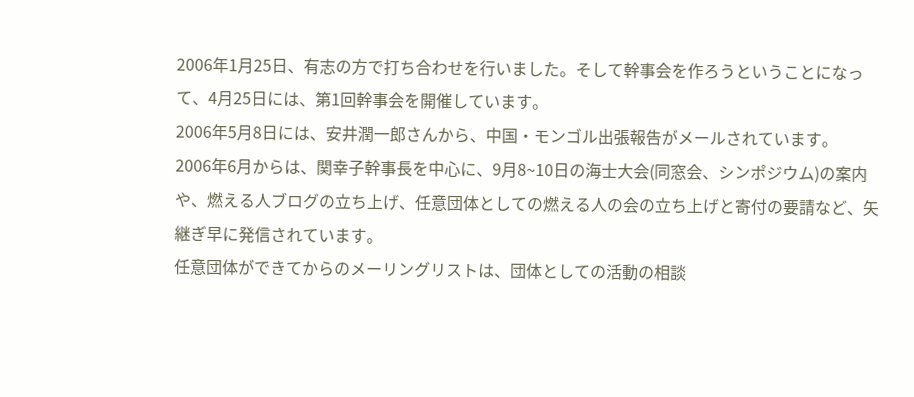2006年1月25日、有志の方で打ち合わせを行いました。そして幹事会を作ろうということになって、4月25日には、第1回幹事会を開催しています。
2006年5月8日には、安井潤一郎さんから、中国・モンゴル出張報告がメールされています。
2006年6月からは、関幸子幹事長を中心に、9月8~10日の海士大会(同窓会、シンポジウム)の案内や、燃える人ブログの立ち上げ、任意団体としての燃える人の会の立ち上げと寄付の要請など、矢継ぎ早に発信されています。
任意団体ができてからのメーリングリストは、団体としての活動の相談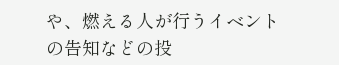や、燃える人が行うイベントの告知などの投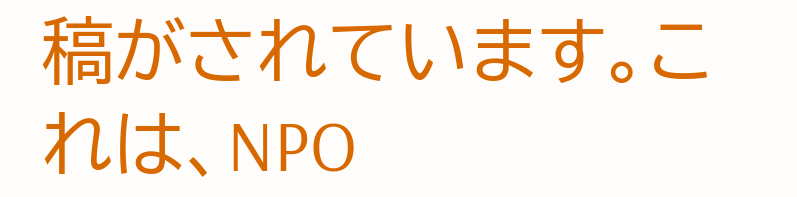稿がされています。これは、NPO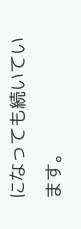になっても続いています。